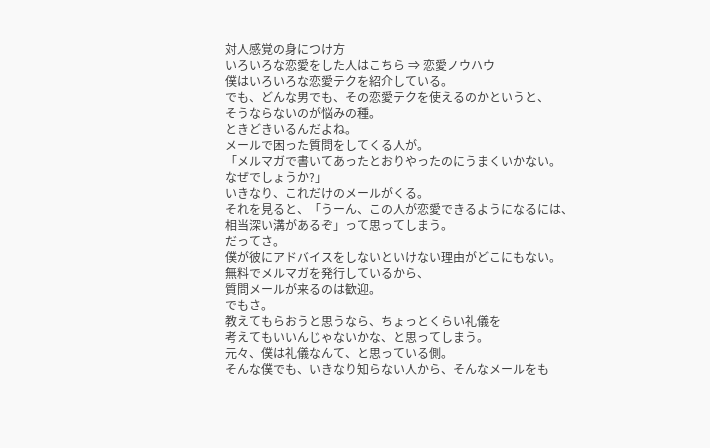対人感覚の身につけ方
いろいろな恋愛をした人はこちら ⇒ 恋愛ノウハウ
僕はいろいろな恋愛テクを紹介している。
でも、どんな男でも、その恋愛テクを使えるのかというと、
そうならないのが悩みの種。
ときどきいるんだよね。
メールで困った質問をしてくる人が。
「メルマガで書いてあったとおりやったのにうまくいかない。
なぜでしょうか?」
いきなり、これだけのメールがくる。
それを見ると、「うーん、この人が恋愛できるようになるには、
相当深い溝があるぞ」って思ってしまう。
だってさ。
僕が彼にアドバイスをしないといけない理由がどこにもない。
無料でメルマガを発行しているから、
質問メールが来るのは歓迎。
でもさ。
教えてもらおうと思うなら、ちょっとくらい礼儀を
考えてもいいんじゃないかな、と思ってしまう。
元々、僕は礼儀なんて、と思っている側。
そんな僕でも、いきなり知らない人から、そんなメールをも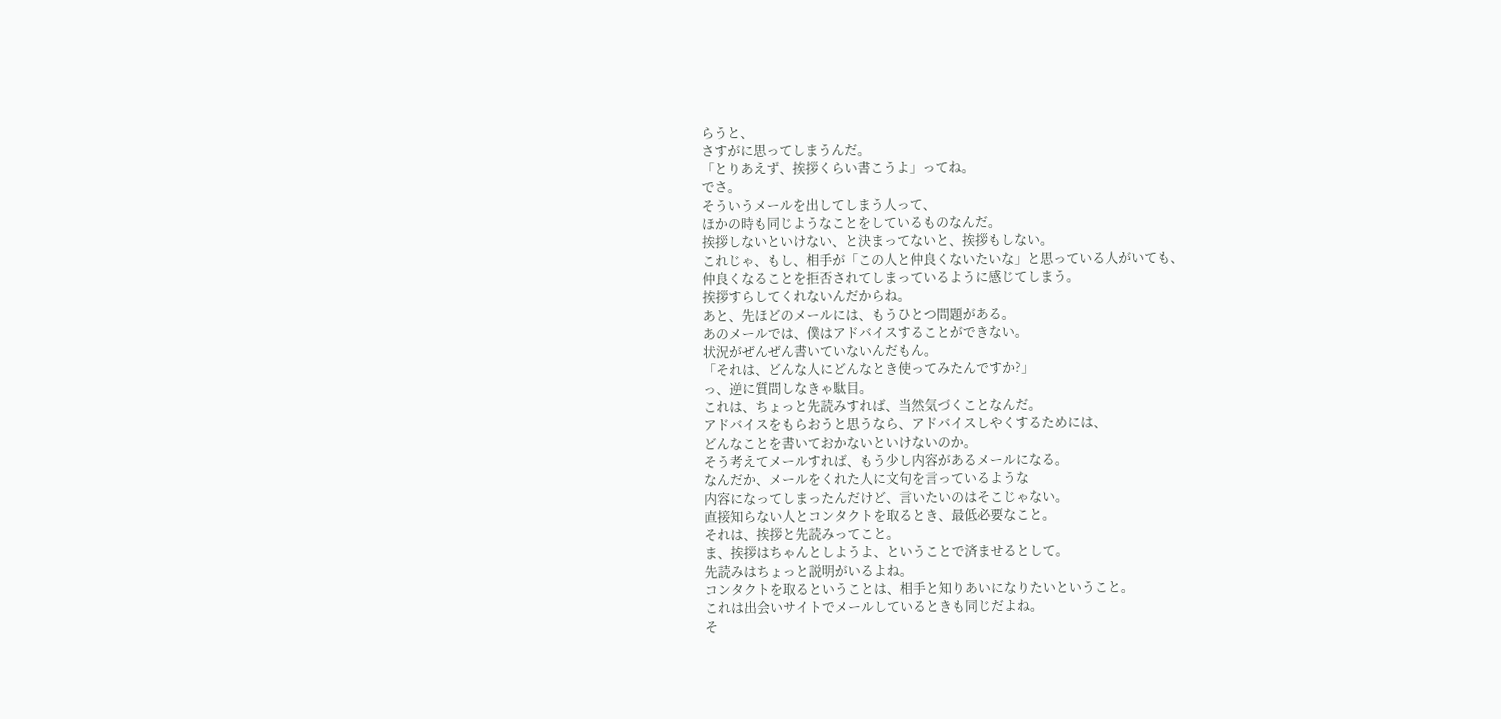らうと、
さすがに思ってしまうんだ。
「とりあえず、挨拶くらい書こうよ」ってね。
でさ。
そういうメールを出してしまう人って、
ほかの時も同じようなことをしているものなんだ。
挨拶しないといけない、と決まってないと、挨拶もしない。
これじゃ、もし、相手が「この人と仲良くないたいな」と思っている人がいても、
仲良くなることを拒否されてしまっているように感じてしまう。
挨拶すらしてくれないんだからね。
あと、先ほどのメールには、もうひとつ問題がある。
あのメールでは、僕はアドバイスすることができない。
状況がぜんぜん書いていないんだもん。
「それは、どんな人にどんなとき使ってみたんですか?」
っ、逆に質問しなきゃ駄目。
これは、ちょっと先読みすれば、当然気づくことなんだ。
アドバイスをもらおうと思うなら、アドバイスしやくするためには、
どんなことを書いておかないといけないのか。
そう考えてメールすれば、もう少し内容があるメールになる。
なんだか、メールをくれた人に文句を言っているような
内容になってしまったんだけど、言いたいのはそこじゃない。
直接知らない人とコンタクトを取るとき、最低必要なこと。
それは、挨拶と先読みってこと。
ま、挨拶はちゃんとしようよ、ということで済ませるとして。
先読みはちょっと説明がいるよね。
コンタクトを取るということは、相手と知りあいになりたいということ。
これは出会いサイトでメールしているときも同じだよね。
そ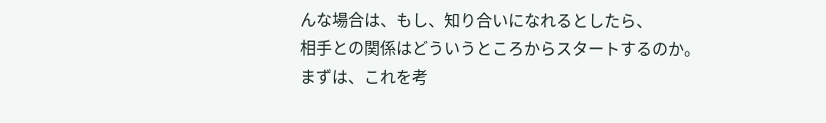んな場合は、もし、知り合いになれるとしたら、
相手との関係はどういうところからスタートするのか。
まずは、これを考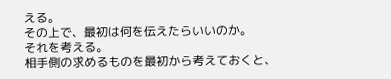える。
その上で、最初は何を伝えたらいいのか。
それを考える。
相手側の求めるものを最初から考えておくと、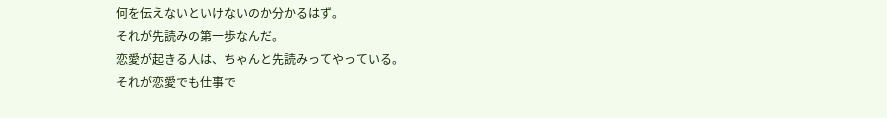何を伝えないといけないのか分かるはず。
それが先読みの第一歩なんだ。
恋愛が起きる人は、ちゃんと先読みってやっている。
それが恋愛でも仕事で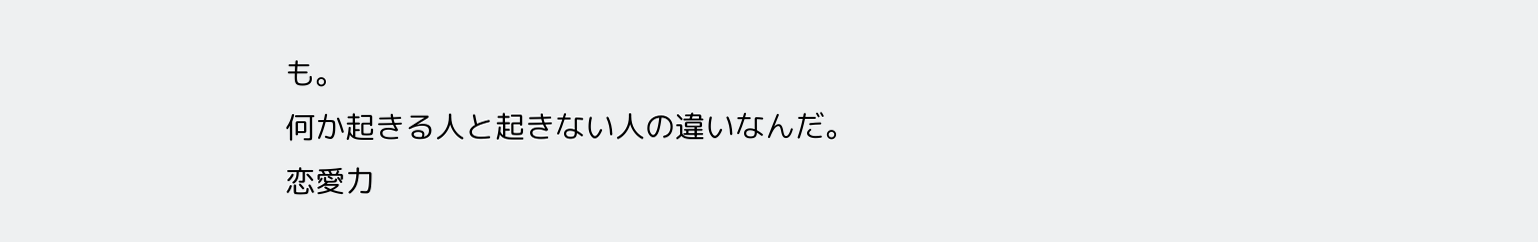も。
何か起きる人と起きない人の違いなんだ。
恋愛力